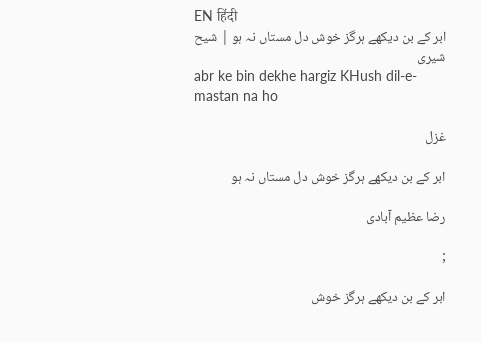EN हिंदी
ابر کے بن دیکھے ہرگز خوش دل مستاں نہ ہو | شیح شیری
abr ke bin dekhe hargiz KHush dil-e-mastan na ho

غزل

ابر کے بن دیکھے ہرگز خوش دل مستاں نہ ہو

رضا عظیم آبادی

;

ابر کے بن دیکھے ہرگز خوش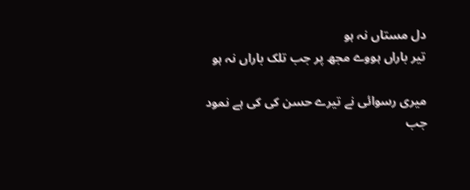دل مستاں نہ ہو
تیر باراں ہووے مجھ پر جب تلک باراں نہ ہو

میری رسوائی نے تیرے حسن کی کی ہے نمود
جب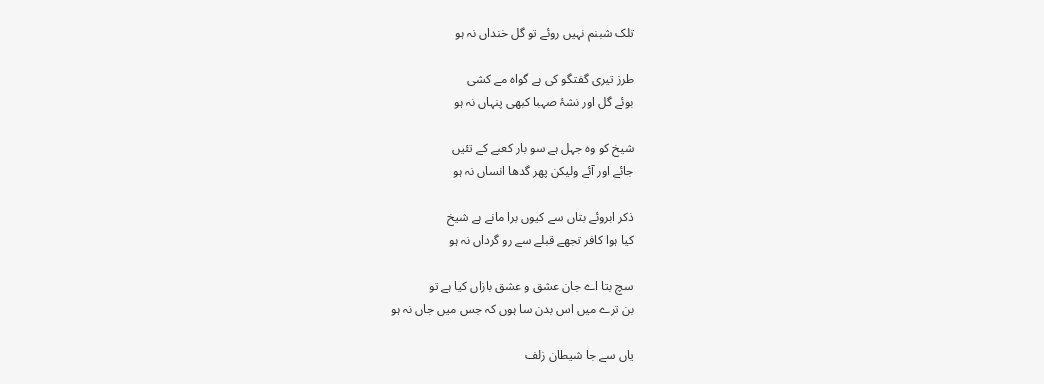تلک شبنم نہیں روئے تو گل خنداں نہ ہو

طرز تیری گفتگو کی ہے گواہ مے کشی
بوئے گل اور نشۂ صہبا کبھی پنہاں نہ ہو

شیخ کو وہ جہل ہے سو بار کعبے کے تئیں
جائے اور آئے ولیکن پھر گدھا انساں نہ ہو

ذکر ابروئے بتاں سے کیوں برا مانے ہے شیخ
کیا ہوا کافر تجھے قبلے سے رو گرداں نہ ہو

سچ بتا اے جان عشق و عشق بازاں کیا ہے تو
بن ترے میں اس بدن سا ہوں کہ جس میں جاں نہ ہو

یاں سے جا شیطان زلف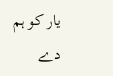یار کو ہم دے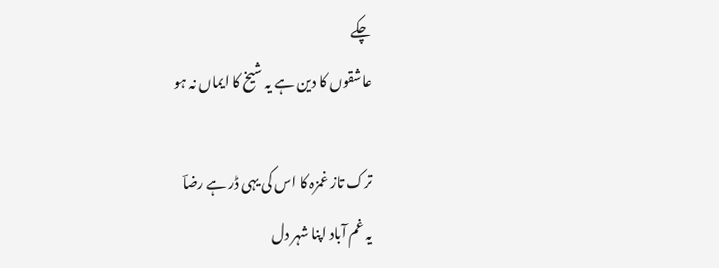چکے
عاشقوں کا دین ہے یہ شیخ کا ایماں نہ ہو

ترک تاز غمزہ کا اس کی یہی ڈر ہے رضاؔ
یہ غم آباد اپنا شہر دل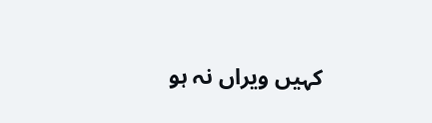کہیں ویراں نہ ہو